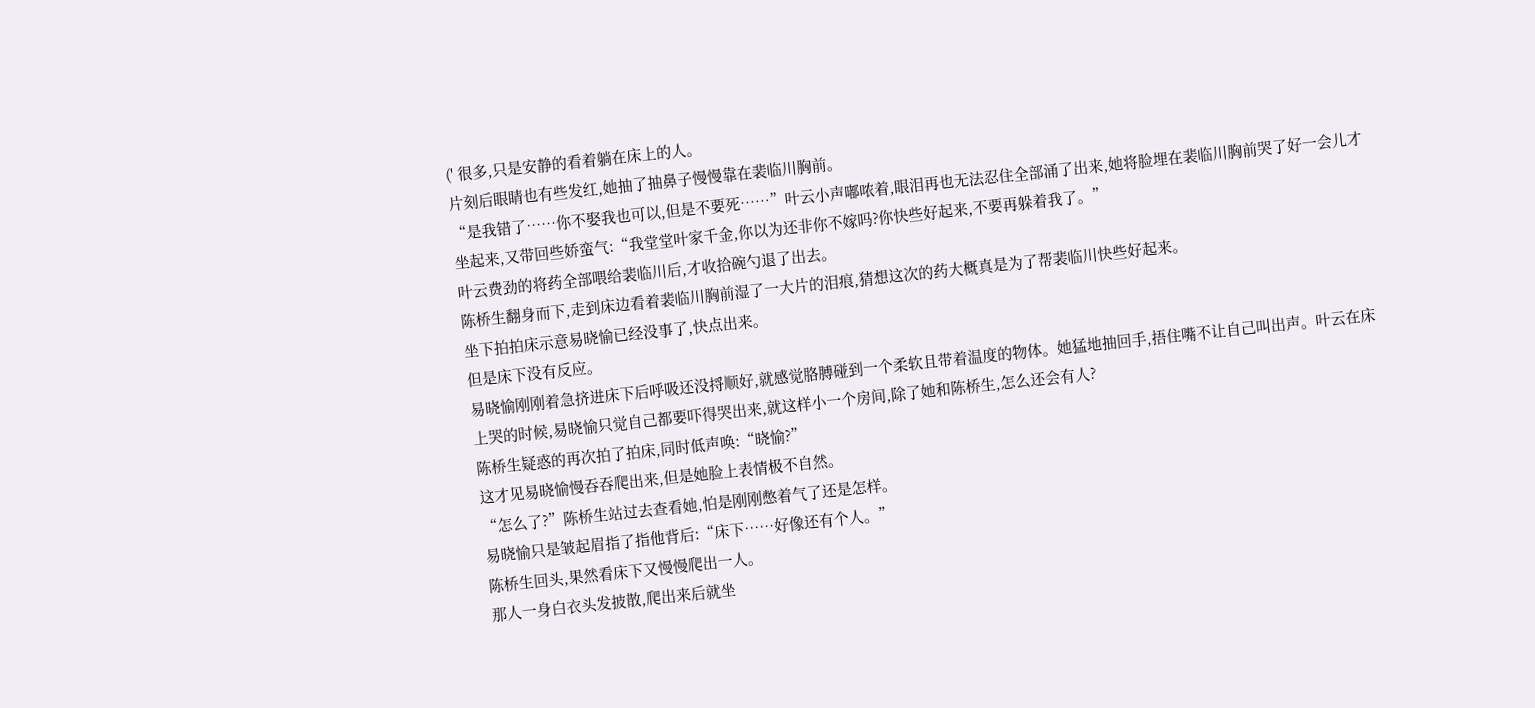(' 很多,只是安静的看着躺在床上的人。
片刻后眼睛也有些发红,她抽了抽鼻子慢慢靠在裴临川胸前。
“是我错了……你不娶我也可以,但是不要死……”叶云小声嘟哝着,眼泪再也无法忍住全部涌了出来,她将脸埋在裴临川胸前哭了好一会儿才坐起来,又带回些娇蛮气:“我堂堂叶家千金,你以为还非你不嫁吗?你快些好起来,不要再躲着我了。”
叶云费劲的将药全部喂给裴临川后,才收拾碗勺退了出去。
陈桥生翻身而下,走到床边看着裴临川胸前湿了一大片的泪痕,猜想这次的药大概真是为了帮裴临川快些好起来。
坐下拍拍床示意易晓愉已经没事了,快点出来。
但是床下没有反应。
易晓愉刚刚着急挤进床下后呼吸还没捋顺好,就感觉胳膊碰到一个柔软且带着温度的物体。她猛地抽回手,捂住嘴不让自己叫出声。叶云在床上哭的时候,易晓愉只觉自己都要吓得哭出来,就这样小一个房间,除了她和陈桥生,怎么还会有人?
陈桥生疑惑的再次拍了拍床,同时低声唤:“晓愉?”
这才见易晓愉慢吞吞爬出来,但是她脸上表情极不自然。
“怎么了?”陈桥生站过去查看她,怕是刚刚憋着气了还是怎样。
易晓愉只是皱起眉指了指他背后:“床下……好像还有个人。”
陈桥生回头,果然看床下又慢慢爬出一人。
那人一身白衣头发披散,爬出来后就坐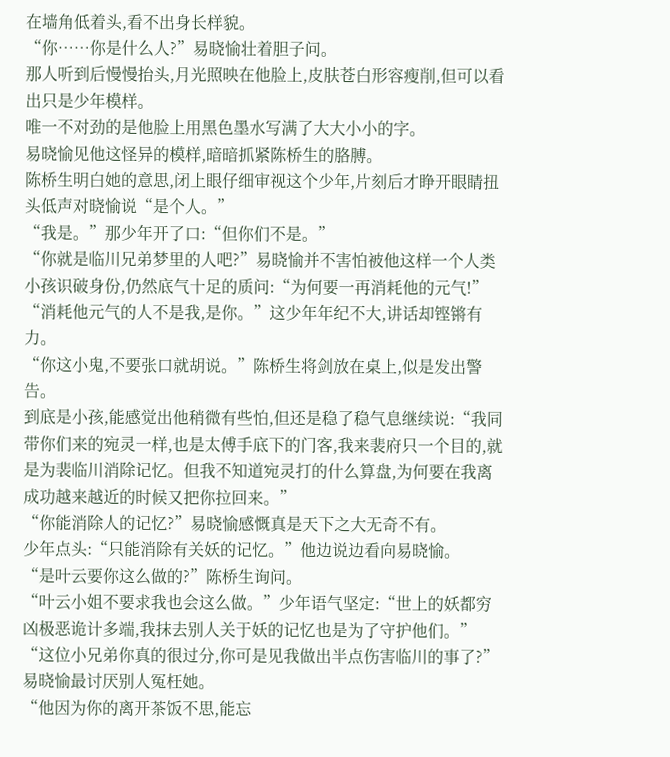在墙角低着头,看不出身长样貌。
“你……你是什么人?”易晓愉壮着胆子问。
那人听到后慢慢抬头,月光照映在他脸上,皮肤苍白形容瘦削,但可以看出只是少年模样。
唯一不对劲的是他脸上用黑色墨水写满了大大小小的字。
易晓愉见他这怪异的模样,暗暗抓紧陈桥生的胳膊。
陈桥生明白她的意思,闭上眼仔细审视这个少年,片刻后才睁开眼睛扭头低声对晓愉说“是个人。”
“我是。”那少年开了口:“但你们不是。”
“你就是临川兄弟梦里的人吧?”易晓愉并不害怕被他这样一个人类小孩识破身份,仍然底气十足的质问:“为何要一再消耗他的元气!”
“消耗他元气的人不是我,是你。”这少年年纪不大,讲话却铿锵有力。
“你这小鬼,不要张口就胡说。”陈桥生将剑放在桌上,似是发出警告。
到底是小孩,能感觉出他稍微有些怕,但还是稳了稳气息继续说:“我同带你们来的宛灵一样,也是太傅手底下的门客,我来裴府只一个目的,就是为裴临川消除记忆。但我不知道宛灵打的什么算盘,为何要在我离成功越来越近的时候又把你拉回来。”
“你能消除人的记忆?”易晓愉感慨真是天下之大无奇不有。
少年点头:“只能消除有关妖的记忆。”他边说边看向易晓愉。
“是叶云要你这么做的?”陈桥生询问。
“叶云小姐不要求我也会这么做。”少年语气坚定:“世上的妖都穷凶极恶诡计多端,我抹去别人关于妖的记忆也是为了守护他们。”
“这位小兄弟你真的很过分,你可是见我做出半点伤害临川的事了?”易晓愉最讨厌别人冤枉她。
“他因为你的离开茶饭不思,能忘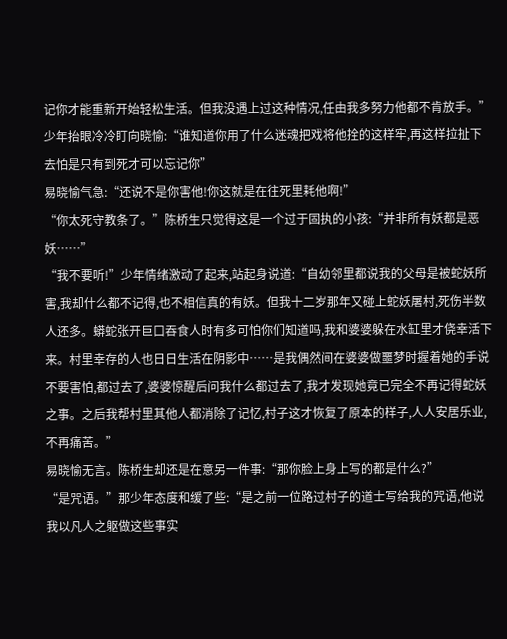记你才能重新开始轻松生活。但我没遇上过这种情况,任由我多努力他都不肯放手。”少年抬眼冷冷盯向晓愉:“谁知道你用了什么迷魂把戏将他拴的这样牢,再这样拉扯下去怕是只有到死才可以忘记你”
易晓愉气急:“还说不是你害他!你这就是在往死里耗他啊!”
“你太死守教条了。”陈桥生只觉得这是一个过于固执的小孩:“并非所有妖都是恶妖……”
“我不要听!”少年情绪激动了起来,站起身说道:“自幼邻里都说我的父母是被蛇妖所害,我却什么都不记得,也不相信真的有妖。但我十二岁那年又碰上蛇妖屠村,死伤半数人还多。蟒蛇张开巨口吞食人时有多可怕你们知道吗,我和婆婆躲在水缸里才侥幸活下来。村里幸存的人也日日生活在阴影中……是我偶然间在婆婆做噩梦时握着她的手说不要害怕,都过去了,婆婆惊醒后问我什么都过去了,我才发现她竟已完全不再记得蛇妖之事。之后我帮村里其他人都消除了记忆,村子这才恢复了原本的样子,人人安居乐业,不再痛苦。”
易晓愉无言。陈桥生却还是在意另一件事:“那你脸上身上写的都是什么?”
“是咒语。”那少年态度和缓了些:“是之前一位路过村子的道士写给我的咒语,他说我以凡人之躯做这些事实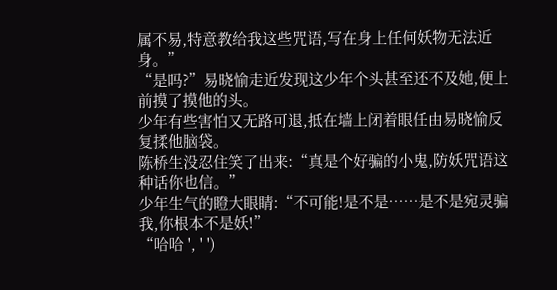属不易,特意教给我这些咒语,写在身上任何妖物无法近身。”
“是吗?”易晓愉走近发现这少年个头甚至还不及她,便上前摸了摸他的头。
少年有些害怕又无路可退,抵在墙上闭着眼任由易晓愉反复揉他脑袋。
陈桥生没忍住笑了出来:“真是个好骗的小鬼,防妖咒语这种话你也信。”
少年生气的瞪大眼睛:“不可能!是不是……是不是宛灵骗我,你根本不是妖!”
“哈哈 ', ' ')